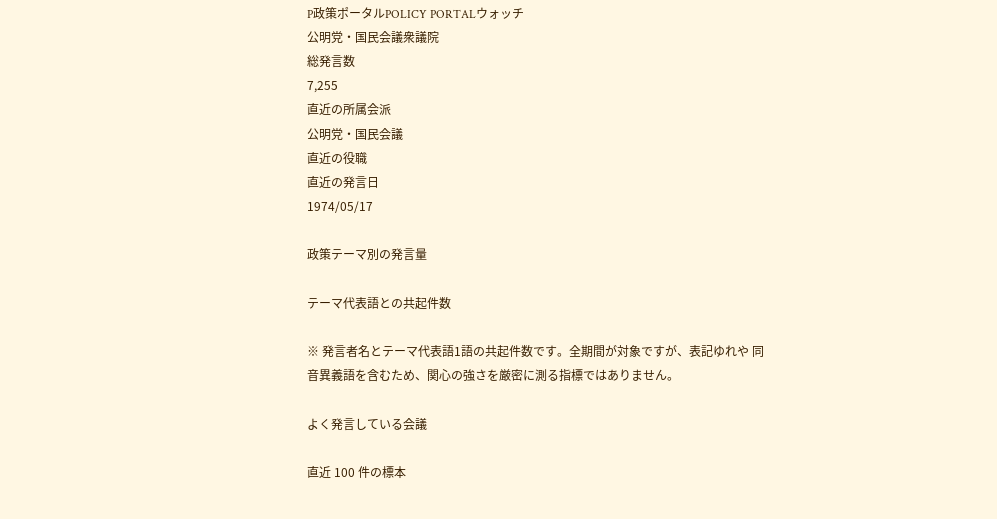P政策ポータルPOLICY PORTALウォッチ
公明党・国民会議衆議院
総発言数
7,255
直近の所属会派
公明党・国民会議
直近の役職
直近の発言日
1974/05/17

政策テーマ別の発言量

テーマ代表語との共起件数

※ 発言者名とテーマ代表語1語の共起件数です。全期間が対象ですが、表記ゆれや 同音異義語を含むため、関心の強さを厳密に測る指標ではありません。

よく発言している会議

直近 100 件の標本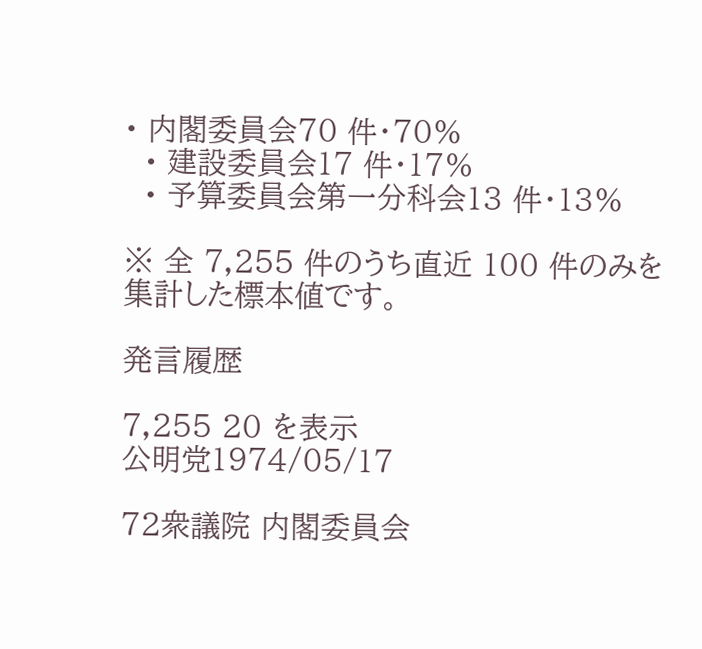• 内閣委員会70 件・70%
  • 建設委員会17 件・17%
  • 予算委員会第一分科会13 件・13%

※ 全 7,255 件のうち直近 100 件のみを集計した標本値です。

発言履歴

7,255 20 を表示
公明党1974/05/17

72衆議院 内閣委員会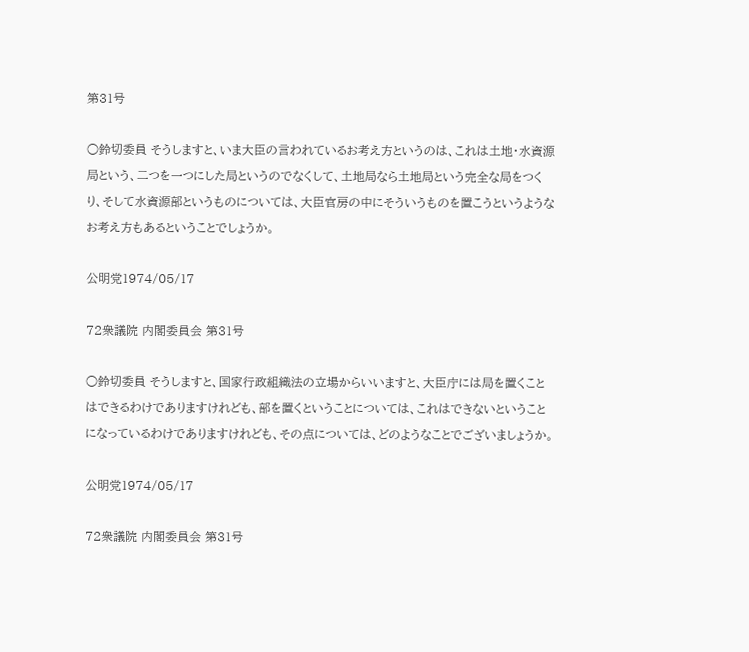第31号

○鈴切委員 そうしますと、いま大臣の言われているお考え方というのは、これは土地・水資源局という、二つを一つにした局というのでなくして、土地局なら土地局という完全な局をつくり、そして水資源部というものについては、大臣官房の中にそういうものを置こうというようなお考え方もあるということでしょうか。

公明党1974/05/17

72衆議院 内閣委員会 第31号

○鈴切委員 そうしますと、国家行政組織法の立場からいいますと、大臣庁には局を置くことはできるわけでありますけれども、部を置くということについては、これはできないということになっているわけでありますけれども、その点については、どのようなことでございましょうか。

公明党1974/05/17

72衆議院 内閣委員会 第31号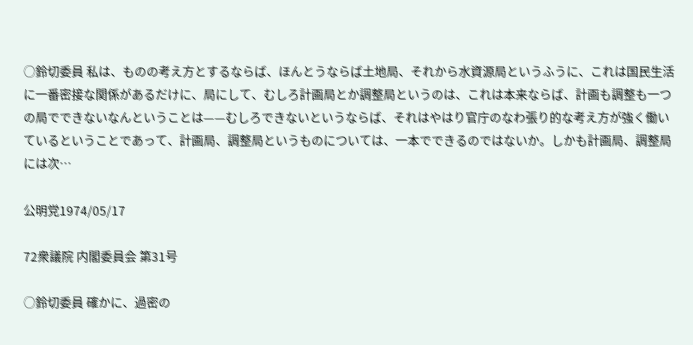○鈴切委員 私は、ものの考え方とするならば、ほんとうならば土地局、それから水資源局というふうに、これは国民生活に一番密接な関係があるだけに、局にして、むしろ計画局とか調整局というのは、これは本来ならば、計画も調整も一つの局でできないなんということは——むしろできないというならば、それはやはり官庁のなわ張り的な考え方が強く働いているということであって、計画局、調整局というものについては、一本でできるのではないか。しかも計画局、調整局には次…

公明党1974/05/17

72衆議院 内閣委員会 第31号

○鈴切委員 確かに、過密の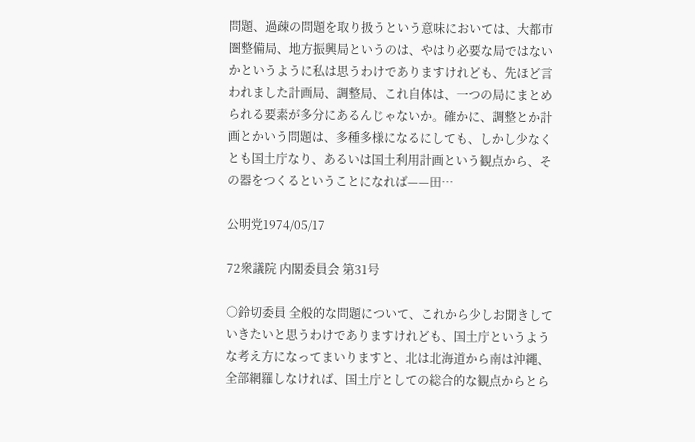問題、過疎の問題を取り扱うという意味においては、大都市圏整備局、地方振興局というのは、やはり必要な局ではないかというように私は思うわけでありますけれども、先ほど言われました計画局、調整局、これ自体は、一つの局にまとめられる要素が多分にあるんじゃないか。確かに、調整とか計画とかいう問題は、多種多様になるにしても、しかし少なくとも国土庁なり、あるいは国土利用計画という観点から、その器をつくるということになれば——田…

公明党1974/05/17

72衆議院 内閣委員会 第31号

○鈴切委員 全般的な問題について、これから少しお聞きしていきたいと思うわけでありますけれども、国土庁というような考え方になってまいりますと、北は北海道から南は沖繩、全部網羅しなければ、国土庁としての総合的な観点からとら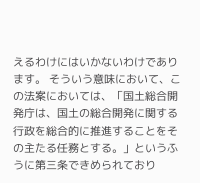えるわけにはいかないわけであります。 そういう意味において、この法案においては、「国土総合開発庁は、国土の総合開発に関する行政を総合的に推進することをその主たる任務とする。」というふうに第三条できめられており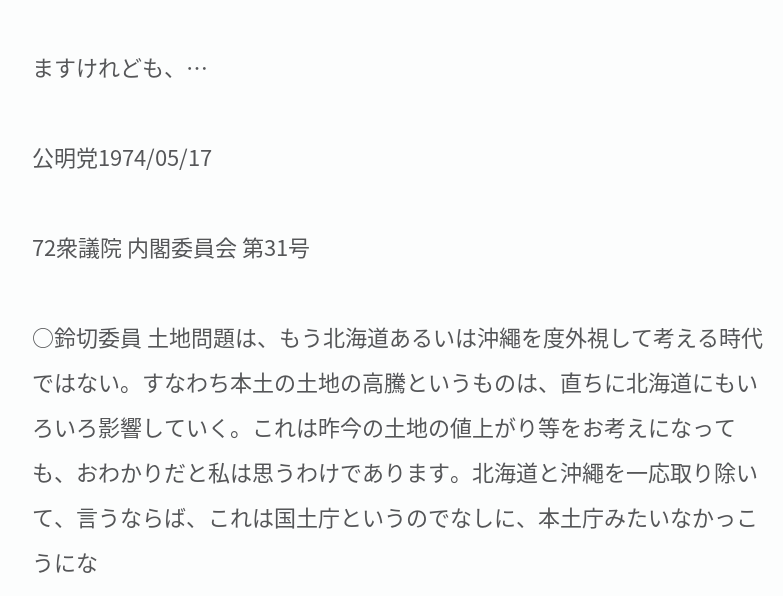ますけれども、…

公明党1974/05/17

72衆議院 内閣委員会 第31号

○鈴切委員 土地問題は、もう北海道あるいは沖繩を度外視して考える時代ではない。すなわち本土の土地の高騰というものは、直ちに北海道にもいろいろ影響していく。これは昨今の土地の値上がり等をお考えになっても、おわかりだと私は思うわけであります。北海道と沖繩を一応取り除いて、言うならば、これは国土庁というのでなしに、本土庁みたいなかっこうにな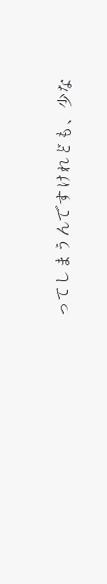ってしまうんですけれども、少な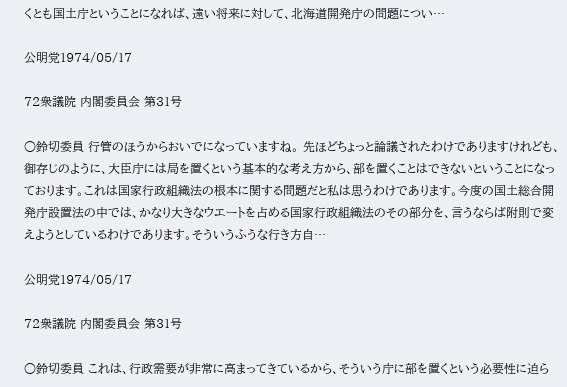くとも国土庁ということになれば、遠い将来に対して、北海道開発庁の問題につい…

公明党1974/05/17

72衆議院 内閣委員会 第31号

○鈴切委員 行管のほうからおいでになっていますね。 先ほどちょっと論議されたわけでありますけれども、御存じのように、大臣庁には局を置くという基本的な考え方から、部を置くことはできないということになっております。これは国家行政組織法の根本に関する問題だと私は思うわけであります。今度の国土総合開発庁設置法の中では、かなり大きなウエートを占める国家行政組織法のその部分を、言うならば附則で変えようとしているわけであります。そういうふうな行き方自…

公明党1974/05/17

72衆議院 内閣委員会 第31号

○鈴切委員 これは、行政需要が非常に高まってきているから、そういう庁に部を置くという必要性に迫ら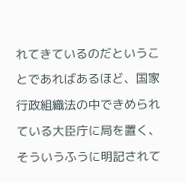れてきているのだということであればあるほど、国家行政組織法の中できめられている大臣庁に局を置く、そういうふうに明記されて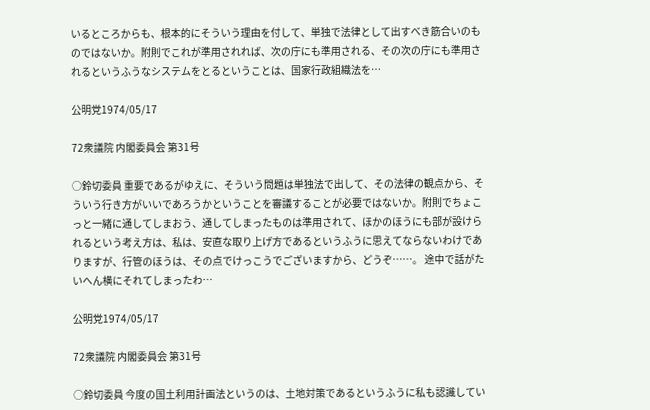いるところからも、根本的にそういう理由を付して、単独で法律として出すべき筋合いのものではないか。附則でこれが準用されれば、次の庁にも準用される、その次の庁にも準用されるというふうなシステムをとるということは、国家行政組織法を…

公明党1974/05/17

72衆議院 内閣委員会 第31号

○鈴切委員 重要であるがゆえに、そういう問題は単独法で出して、その法律の観点から、そういう行き方がいいであろうかということを審議することが必要ではないか。附則でちょこっと一緒に通してしまおう、通してしまったものは準用されて、ほかのほうにも部が設けられるという考え方は、私は、安直な取り上げ方であるというふうに思えてならないわけでありますが、行管のほうは、その点でけっこうでございますから、どうぞ……。 途中で話がたいへん横にそれてしまったわ…

公明党1974/05/17

72衆議院 内閣委員会 第31号

○鈴切委員 今度の国土利用計画法というのは、土地対策であるというふうに私も認識してい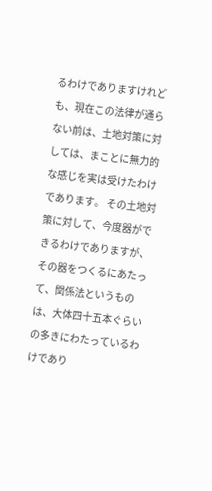るわけでありますけれども、現在この法律が通らない前は、土地対策に対しては、まことに無力的な感じを実は受けたわけであります。 その土地対策に対して、今度器ができるわけでありますが、その器をつくるにあたって、関係法というものは、大体四十五本ぐらいの多きにわたっているわけであり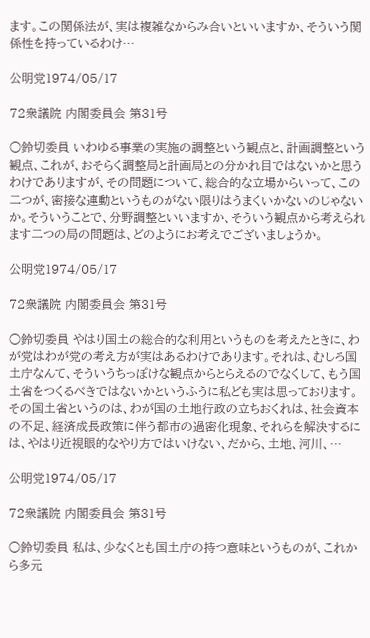ます。この関係法が、実は複雑なからみ合いといいますか、そういう関係性を持っているわけ…

公明党1974/05/17

72衆議院 内閣委員会 第31号

○鈴切委員 いわゆる事業の実施の調整という観点と、計画調整という観点、これが、おそらく調整局と計画局との分かれ目ではないかと思うわけでありますが、その問題について、総合的な立場からいって、この二つが、密接な連動というものがない限りはうまくいかないのじゃないか。そういうことで、分野調整といいますか、そういう観点から考えられます二つの局の問題は、どのようにお考えでございましょうか。

公明党1974/05/17

72衆議院 内閣委員会 第31号

○鈴切委員 やはり国土の総合的な利用というものを考えたときに、わが党はわが党の考え方が実はあるわけであります。それは、むしろ国土庁なんて、そういうちっぽけな観点からとらえるのでなくして、もう国土省をつくるべきではないかというふうに私ども実は思っております。その国土省というのは、わが国の土地行政の立ちおくれは、社会資本の不足、経済成長政策に伴う都市の過密化現象、それらを解決するには、やはり近視眼的なやり方ではいけない、だから、土地、河川、…

公明党1974/05/17

72衆議院 内閣委員会 第31号

○鈴切委員 私は、少なくとも国土庁の持つ意味というものが、これから多元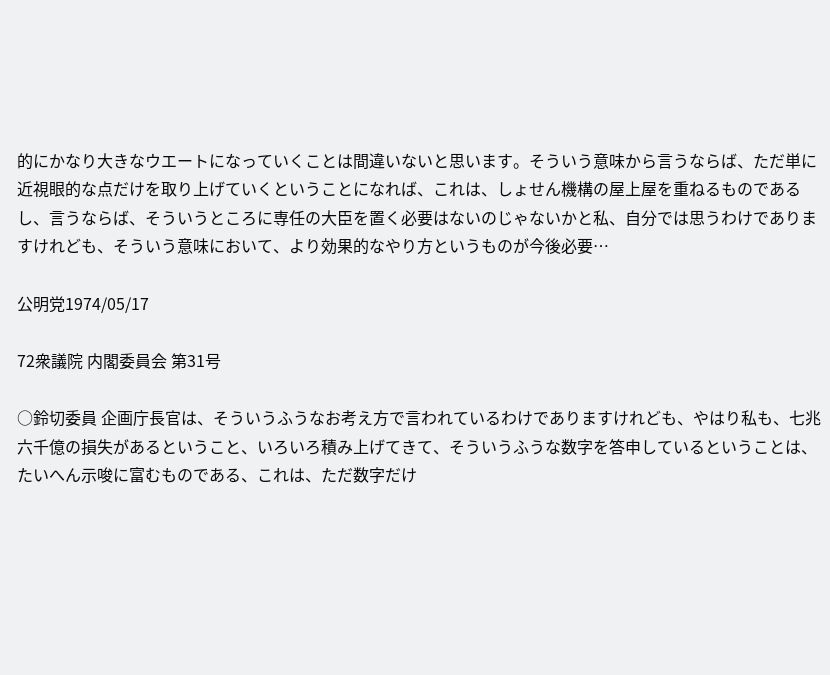的にかなり大きなウエートになっていくことは間違いないと思います。そういう意味から言うならば、ただ単に近視眼的な点だけを取り上げていくということになれば、これは、しょせん機構の屋上屋を重ねるものであるし、言うならば、そういうところに専任の大臣を置く必要はないのじゃないかと私、自分では思うわけでありますけれども、そういう意味において、より効果的なやり方というものが今後必要…

公明党1974/05/17

72衆議院 内閣委員会 第31号

○鈴切委員 企画庁長官は、そういうふうなお考え方で言われているわけでありますけれども、やはり私も、七兆六千億の損失があるということ、いろいろ積み上げてきて、そういうふうな数字を答申しているということは、たいへん示唆に富むものである、これは、ただ数字だけ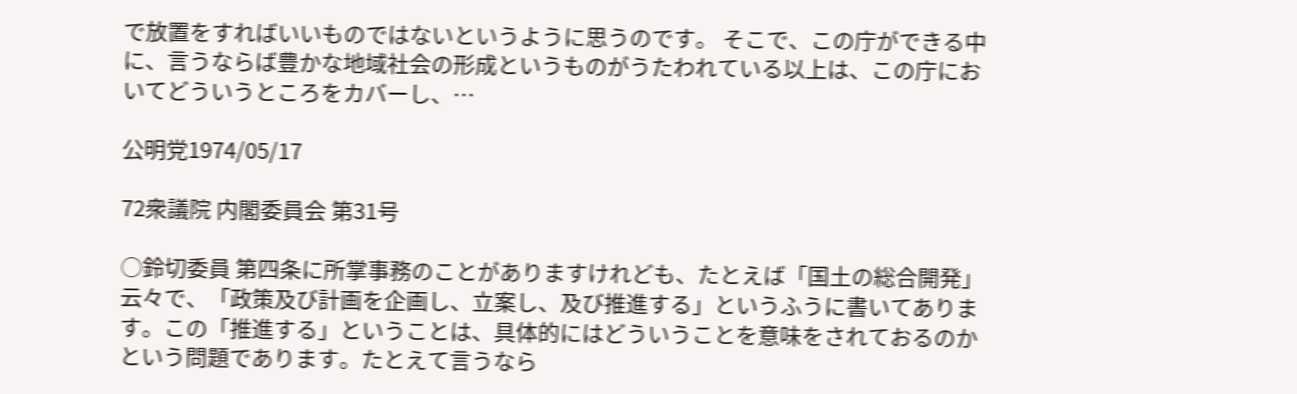で放置をすればいいものではないというように思うのです。 そこで、この庁ができる中に、言うならば豊かな地域社会の形成というものがうたわれている以上は、この庁においてどういうところをカバーし、…

公明党1974/05/17

72衆議院 内閣委員会 第31号

○鈴切委員 第四条に所掌事務のことがありますけれども、たとえば「国土の総合開発」云々で、「政策及び計画を企画し、立案し、及び推進する」というふうに書いてあります。この「推進する」ということは、具体的にはどういうことを意味をされておるのかという問題であります。たとえて言うなら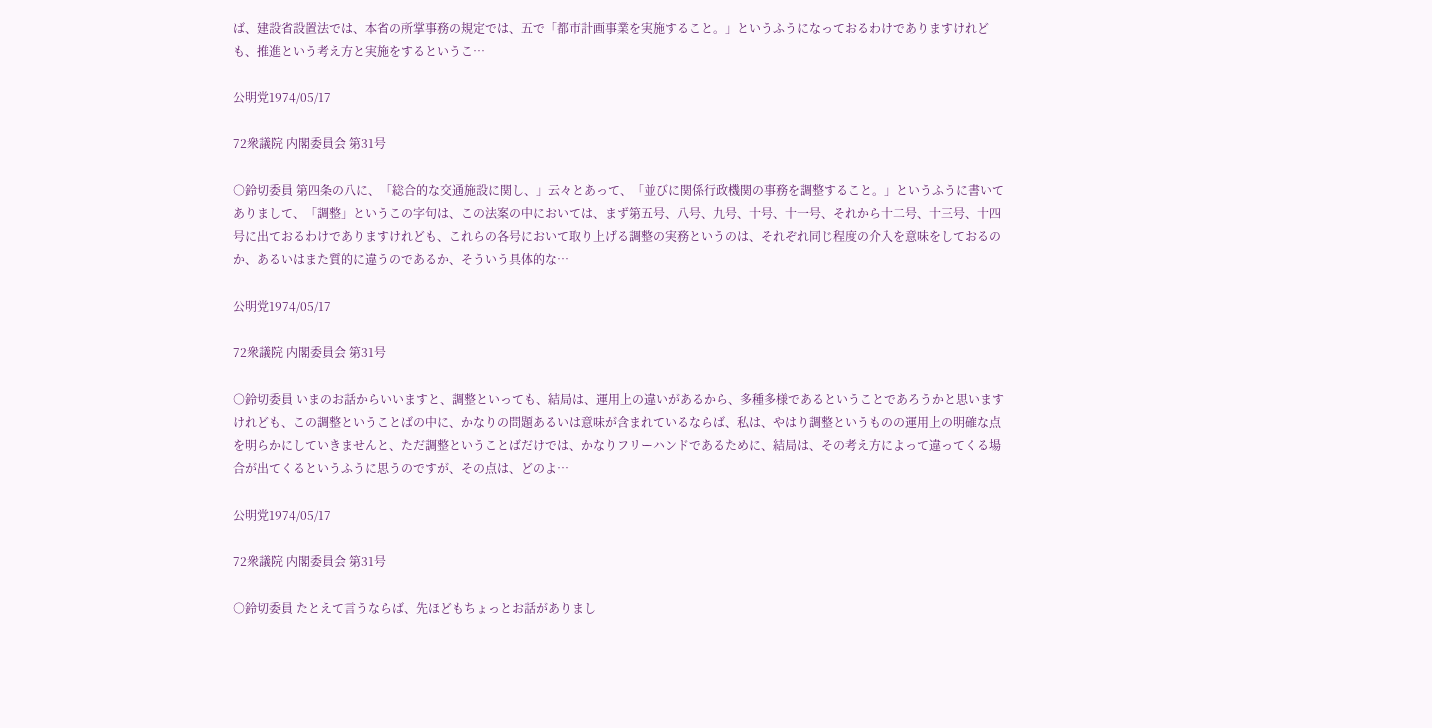ば、建設省設置法では、本省の所掌事務の規定では、五で「都市計画事業を実施すること。」というふうになっておるわけでありますけれども、推進という考え方と実施をするというこ…

公明党1974/05/17

72衆議院 内閣委員会 第31号

○鈴切委員 第四条の八に、「総合的な交通施設に関し、」云々とあって、「並びに関係行政機関の事務を調整すること。」というふうに書いてありまして、「調整」というこの字句は、この法案の中においては、まず第五号、八号、九号、十号、十一号、それから十二号、十三号、十四号に出ておるわけでありますけれども、これらの各号において取り上げる調整の実務というのは、それぞれ同じ程度の介入を意味をしておるのか、あるいはまた質的に違うのであるか、そういう具体的な…

公明党1974/05/17

72衆議院 内閣委員会 第31号

○鈴切委員 いまのお話からいいますと、調整といっても、結局は、運用上の違いがあるから、多種多様であるということであろうかと思いますけれども、この調整ということばの中に、かなりの問題あるいは意味が含まれているならば、私は、やはり調整というものの運用上の明確な点を明らかにしていきませんと、ただ調整ということばだけでは、かなりフリーハンドであるために、結局は、その考え方によって違ってくる場合が出てくるというふうに思うのですが、その点は、どのよ…

公明党1974/05/17

72衆議院 内閣委員会 第31号

○鈴切委員 たとえて言うならば、先ほどもちょっとお話がありまし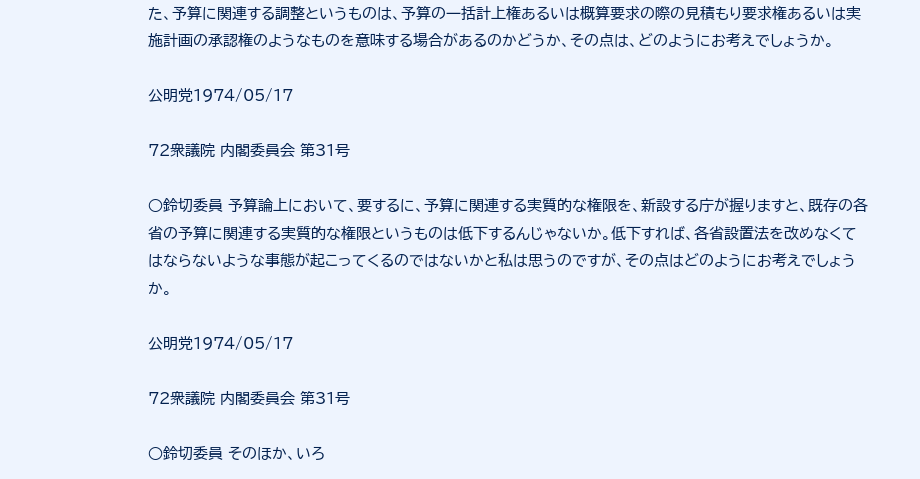た、予算に関連する調整というものは、予算の一括計上権あるいは概算要求の際の見積もり要求権あるいは実施計画の承認権のようなものを意味する場合があるのかどうか、その点は、どのようにお考えでしょうか。

公明党1974/05/17

72衆議院 内閣委員会 第31号

○鈴切委員 予算論上において、要するに、予算に関連する実質的な権限を、新設する庁が握りますと、既存の各省の予算に関連する実質的な権限というものは低下するんじゃないか。低下すれば、各省設置法を改めなくてはならないような事態が起こってくるのではないかと私は思うのですが、その点はどのようにお考えでしょうか。

公明党1974/05/17

72衆議院 内閣委員会 第31号

○鈴切委員 そのほか、いろ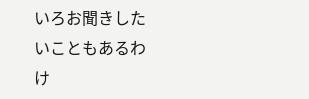いろお聞きしたいこともあるわけ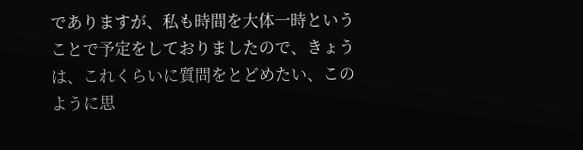でありますが、私も時間を大体一時ということで予定をしておりましたので、きょうは、これくらいに質問をとどめたい、このように思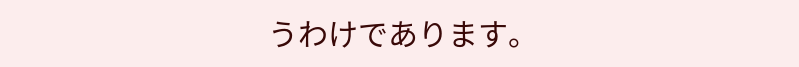うわけであります。